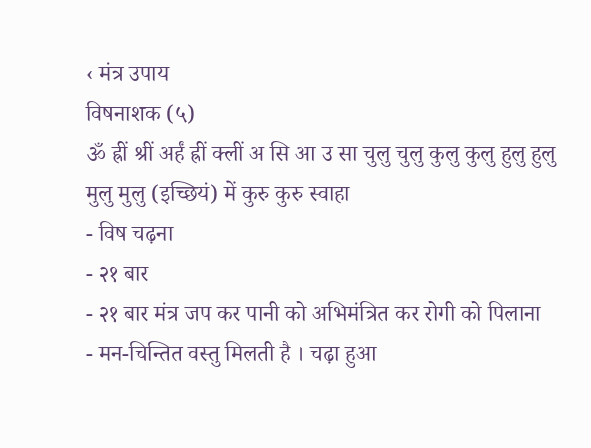‹ मंत्र उपाय
विषनाशक (५)
ॐ ह्रीं श्रीं अर्हं ह्रीं क्लीं अ सि आ उ सा चुलु चुलु कुलु कुलु हुलु हुलु मुलु मुलु (इच्छियं) में कुरु कुरु स्वाहा
- विष चढ़ना
- २१ बार
- २१ बार मंत्र जप कर पानी को अभिमंत्रित कर रोगी को पिलाना
- मन-चिन्तित वस्तु मिलती है । चढ़ा हुआ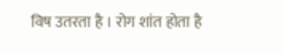विष उतरता है । रोग शांत होता है